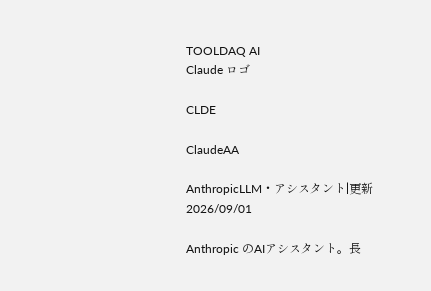TOOLDAQ AI
Claude ロゴ

CLDE

ClaudeAA

AnthropicLLM・アシスタント|更新 2026/09/01

Anthropic のAIアシスタント。長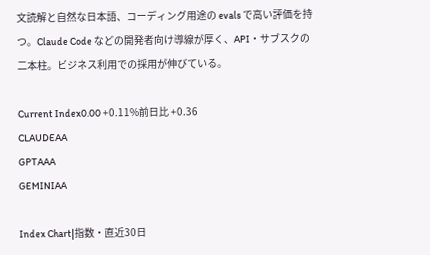文読解と自然な日本語、コーディング用途の evals で高い評価を持つ。Claude Code などの開発者向け導線が厚く、API・サブスクの二本柱。ビジネス利用での採用が伸びている。

Current Index0.00 +0.11%前日比 +0.36
CLAUDEAA
GPTAAA
GEMINIAA

Index Chart|指数・直近30日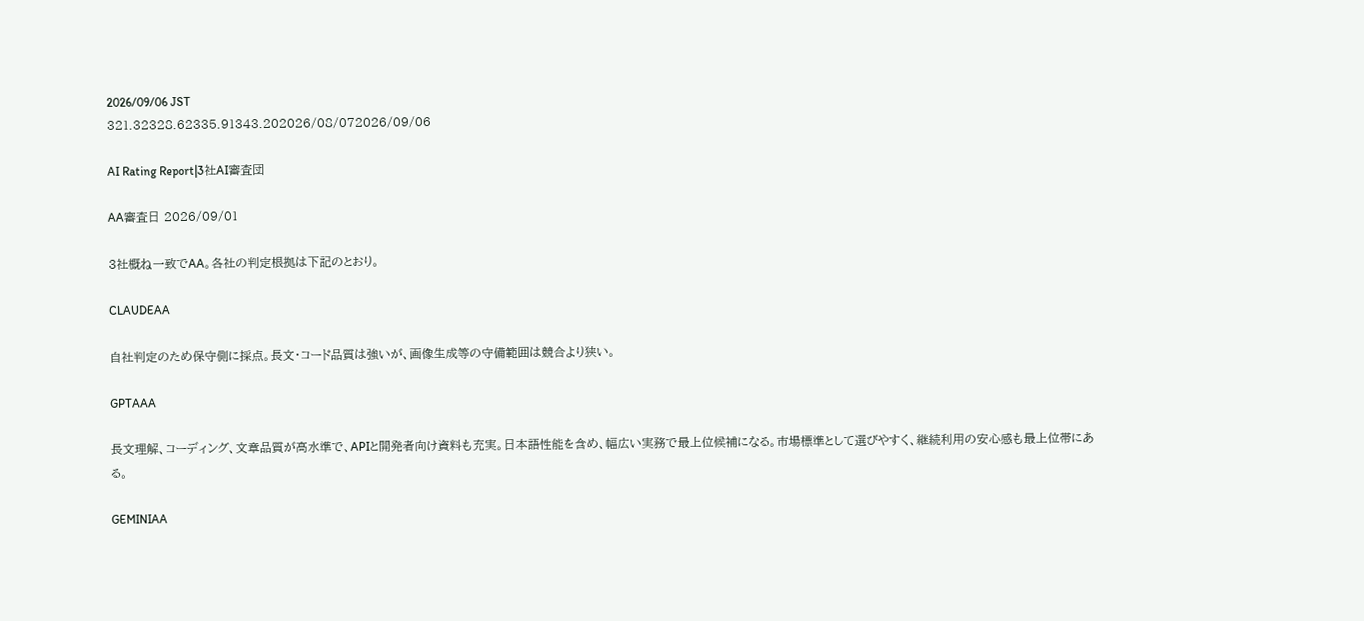2026/09/06 JST
321.32328.62335.91343.202026/08/072026/09/06

AI Rating Report|3社AI審査団

AA審査日 2026/09/01

3社概ね一致でAA。各社の判定根拠は下記のとおり。

CLAUDEAA

自社判定のため保守側に採点。長文・コード品質は強いが、画像生成等の守備範囲は競合より狭い。

GPTAAA

長文理解、コーディング、文章品質が高水準で、APIと開発者向け資料も充実。日本語性能を含め、幅広い実務で最上位候補になる。市場標準として選びやすく、継続利用の安心感も最上位帯にある。

GEMINIAA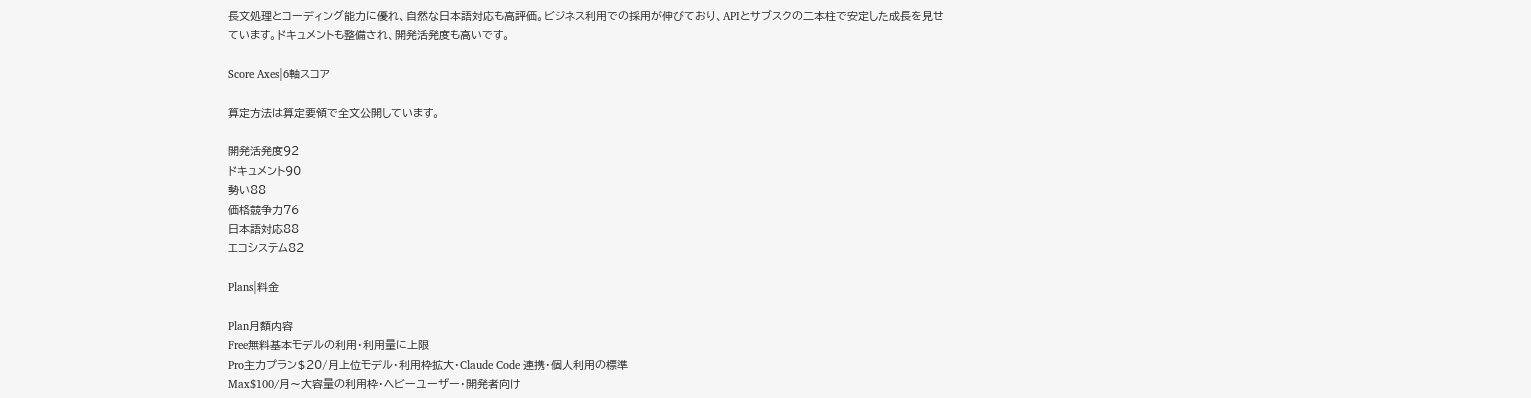長文処理とコーディング能力に優れ、自然な日本語対応も高評価。ビジネス利用での採用が伸びており、APIとサブスクの二本柱で安定した成長を見せています。ドキュメントも整備され、開発活発度も高いです。

Score Axes|6軸スコア

算定方法は算定要領で全文公開しています。

開発活発度92
ドキュメント90
勢い88
価格競争力76
日本語対応88
エコシステム82

Plans|料金

Plan月額内容
Free無料基本モデルの利用・利用量に上限
Pro主力プラン$20/月上位モデル・利用枠拡大・Claude Code 連携・個人利用の標準
Max$100/月〜大容量の利用枠・ヘビーユーザー・開発者向け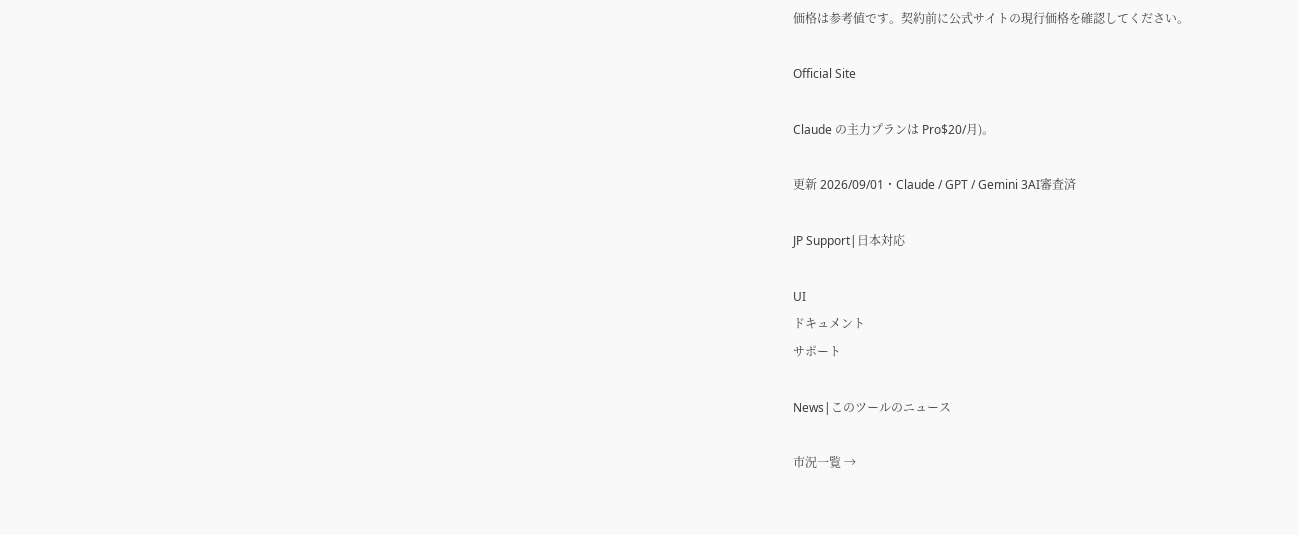価格は参考値です。契約前に公式サイトの現行価格を確認してください。

Official Site

Claude の主力プランは Pro$20/月)。

更新 2026/09/01・Claude / GPT / Gemini 3AI審査済

JP Support|日本対応

UI
ドキュメント
サポート

News|このツールのニュース

市況一覧 →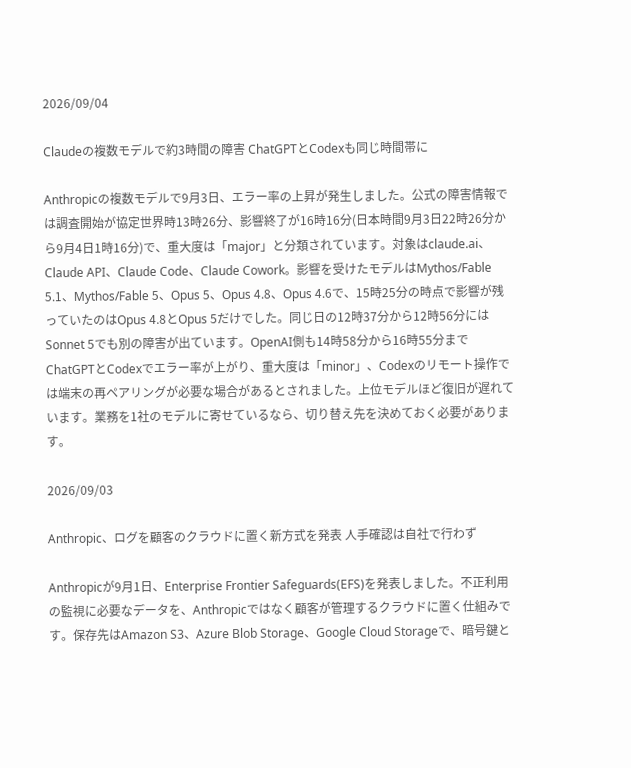2026/09/04

Claudeの複数モデルで約3時間の障害 ChatGPTとCodexも同じ時間帯に

Anthropicの複数モデルで9月3日、エラー率の上昇が発生しました。公式の障害情報では調査開始が協定世界時13時26分、影響終了が16時16分(日本時間9月3日22時26分から9月4日1時16分)で、重大度は「major」と分類されています。対象はclaude.ai、Claude API、Claude Code、Claude Cowork。影響を受けたモデルはMythos/Fable 5.1、Mythos/Fable 5、Opus 5、Opus 4.8、Opus 4.6で、15時25分の時点で影響が残っていたのはOpus 4.8とOpus 5だけでした。同じ日の12時37分から12時56分にはSonnet 5でも別の障害が出ています。OpenAI側も14時58分から16時55分までChatGPTとCodexでエラー率が上がり、重大度は「minor」、Codexのリモート操作では端末の再ペアリングが必要な場合があるとされました。上位モデルほど復旧が遅れています。業務を1社のモデルに寄せているなら、切り替え先を決めておく必要があります。

2026/09/03

Anthropic、ログを顧客のクラウドに置く新方式を発表 人手確認は自社で行わず

Anthropicが9月1日、Enterprise Frontier Safeguards(EFS)を発表しました。不正利用の監視に必要なデータを、Anthropicではなく顧客が管理するクラウドに置く仕組みです。保存先はAmazon S3、Azure Blob Storage、Google Cloud Storageで、暗号鍵と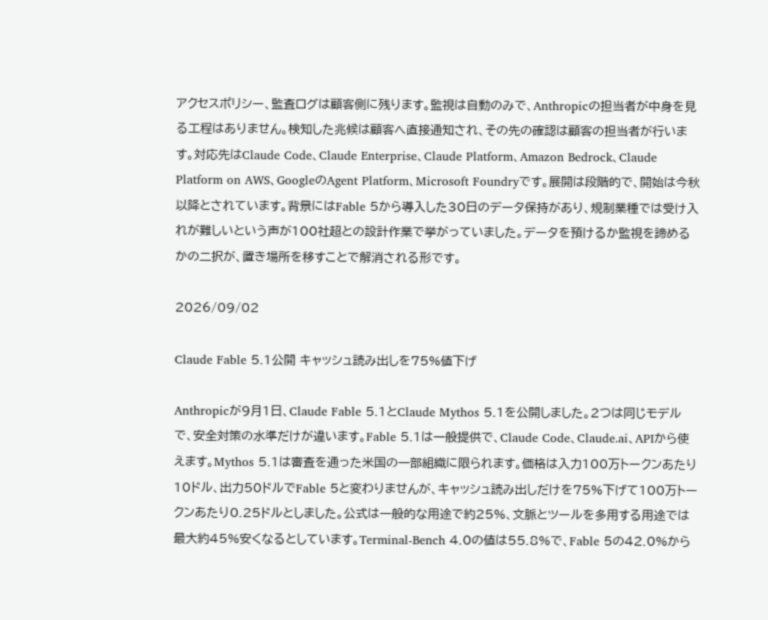アクセスポリシー、監査ログは顧客側に残ります。監視は自動のみで、Anthropicの担当者が中身を見る工程はありません。検知した兆候は顧客へ直接通知され、その先の確認は顧客の担当者が行います。対応先はClaude Code、Claude Enterprise、Claude Platform、Amazon Bedrock、Claude Platform on AWS、GoogleのAgent Platform、Microsoft Foundryです。展開は段階的で、開始は今秋以降とされています。背景にはFable 5から導入した30日のデータ保持があり、規制業種では受け入れが難しいという声が100社超との設計作業で挙がっていました。データを預けるか監視を諦めるかの二択が、置き場所を移すことで解消される形です。

2026/09/02

Claude Fable 5.1公開 キャッシュ読み出しを75%値下げ

Anthropicが9月1日、Claude Fable 5.1とClaude Mythos 5.1を公開しました。2つは同じモデルで、安全対策の水準だけが違います。Fable 5.1は一般提供で、Claude Code、Claude.ai、APIから使えます。Mythos 5.1は審査を通った米国の一部組織に限られます。価格は入力100万トークンあたり10ドル、出力50ドルでFable 5と変わりませんが、キャッシュ読み出しだけを75%下げて100万トークンあたり0.25ドルとしました。公式は一般的な用途で約25%、文脈とツールを多用する用途では最大約45%安くなるとしています。Terminal-Bench 4.0の値は55.8%で、Fable 5の42.0%から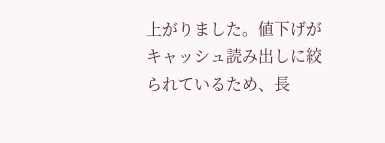上がりました。値下げがキャッシュ読み出しに絞られているため、長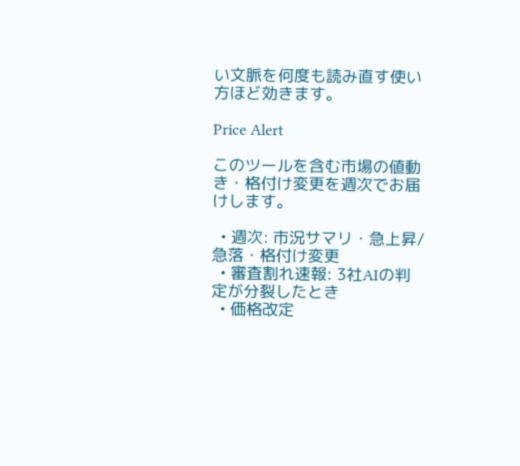い文脈を何度も読み直す使い方ほど効きます。

Price Alert

このツールを含む市場の値動き・格付け変更を週次でお届けします。

  • 週次: 市況サマリ・急上昇/急落・格付け変更
  • 審査割れ速報: 3社AIの判定が分裂したとき
  • 価格改定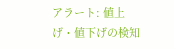アラート: 値上げ・値下げの検知